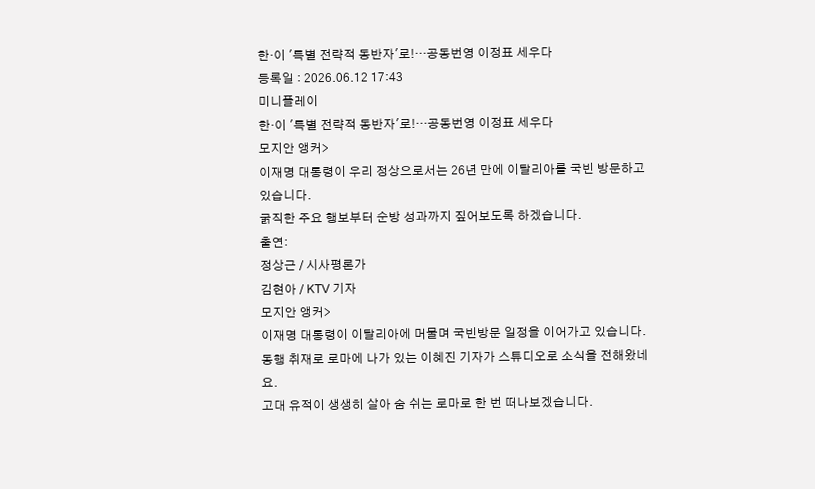한·이 '특별 전략적 동반자'로!···공동번영 이정표 세우다
등록일 : 2026.06.12 17:43
미니플레이
한·이 '특별 전략적 동반자'로!···공동번영 이정표 세우다
모지안 앵커>
이재명 대통령이 우리 정상으로서는 26년 만에 이탈리아를 국빈 방문하고 있습니다.
굵직한 주요 행보부터 순방 성과까지 짚어보도록 하겠습니다.
출연:
정상근 / 시사평론가
김현아 / KTV 기자
모지안 앵커>
이재명 대통령이 이탈리아에 머물며 국빈방문 일정을 이어가고 있습니다.
동행 취재로 로마에 나가 있는 이혜진 기자가 스튜디오로 소식을 전해왔네요.
고대 유적이 생생히 살아 숨 쉬는 로마로 한 번 떠나보겠습니다.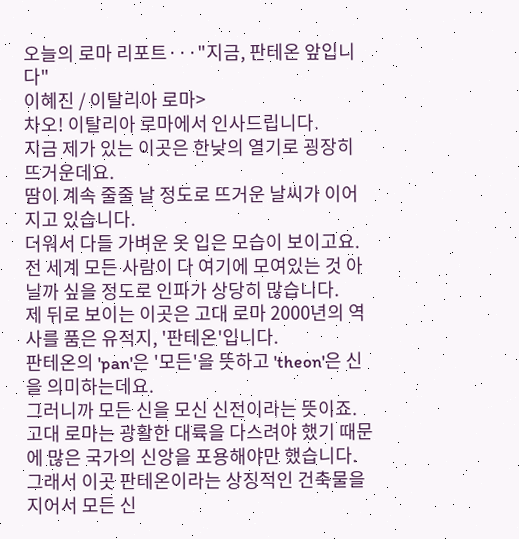오늘의 로마 리포트···"지금, 판테온 앞입니다"
이혜진 / 이탈리아 로마>
차오! 이탈리아 로마에서 인사드립니다.
지금 제가 있는 이곳은 한낮의 열기로 굉장히 뜨거운데요.
땀이 계속 줄줄 날 정도로 뜨거운 날씨가 이어지고 있습니다.
더워서 다들 가벼운 옷 입은 모습이 보이고요.
전 세계 모든 사람이 다 여기에 모여있는 것 아닐까 싶을 정도로 인파가 상당히 많습니다.
제 뒤로 보이는 이곳은 고대 로마 2000년의 역사를 품은 유적지, '판테온'입니다.
판테온의 'pan'은 '모든'을 뜻하고 'theon'은 신을 의미하는데요.
그러니까 모든 신을 모신 신전이라는 뜻이죠.
고대 로마는 광활한 대륙을 다스려야 했기 때문에 많은 국가의 신앙을 포용해야만 했습니다.
그래서 이곳 판테온이라는 상징적인 건축물을 지어서 모든 신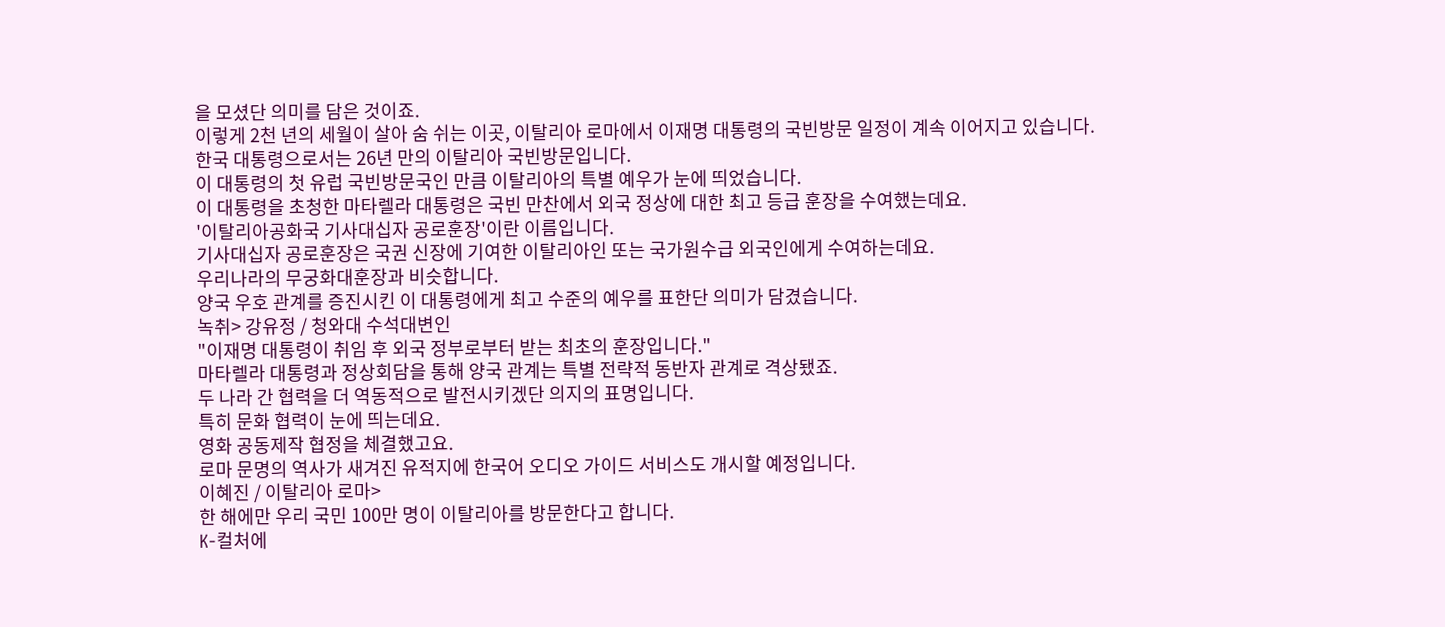을 모셨단 의미를 담은 것이죠.
이렇게 2천 년의 세월이 살아 숨 쉬는 이곳, 이탈리아 로마에서 이재명 대통령의 국빈방문 일정이 계속 이어지고 있습니다.
한국 대통령으로서는 26년 만의 이탈리아 국빈방문입니다.
이 대통령의 첫 유럽 국빈방문국인 만큼 이탈리아의 특별 예우가 눈에 띄었습니다.
이 대통령을 초청한 마타렐라 대통령은 국빈 만찬에서 외국 정상에 대한 최고 등급 훈장을 수여했는데요.
'이탈리아공화국 기사대십자 공로훈장'이란 이름입니다.
기사대십자 공로훈장은 국권 신장에 기여한 이탈리아인 또는 국가원수급 외국인에게 수여하는데요.
우리나라의 무궁화대훈장과 비슷합니다.
양국 우호 관계를 증진시킨 이 대통령에게 최고 수준의 예우를 표한단 의미가 담겼습니다.
녹취> 강유정 / 청와대 수석대변인
"이재명 대통령이 취임 후 외국 정부로부터 받는 최초의 훈장입니다."
마타렐라 대통령과 정상회담을 통해 양국 관계는 특별 전략적 동반자 관계로 격상됐죠.
두 나라 간 협력을 더 역동적으로 발전시키겠단 의지의 표명입니다.
특히 문화 협력이 눈에 띄는데요.
영화 공동제작 협정을 체결했고요.
로마 문명의 역사가 새겨진 유적지에 한국어 오디오 가이드 서비스도 개시할 예정입니다.
이혜진 / 이탈리아 로마>
한 해에만 우리 국민 100만 명이 이탈리아를 방문한다고 합니다.
K-컬처에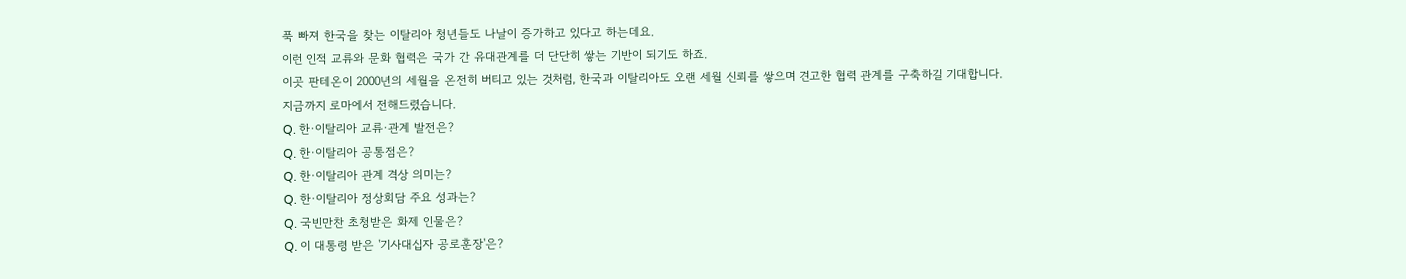푹 빠져 한국을 찾는 이탈리아 청년들도 나날이 증가하고 있다고 하는데요.
이런 인적 교류와 문화 협력은 국가 간 유대관계를 더 단단히 쌓는 기반이 되기도 하죠.
이곳 판테온이 2000년의 세월을 온전히 버티고 있는 것처럼, 한국과 이탈리아도 오랜 세월 신뢰를 쌓으며 견고한 협력 관계를 구축하길 기대합니다.
지금까지 로마에서 전해드렸습니다.
Q. 한·이탈리아 교류·관계 발전은?
Q. 한·이탈리아 공통점은?
Q. 한·이탈리아 관계 격상 의미는?
Q. 한·이탈리아 정상회담 주요 성과는?
Q. 국빈만찬 초청받은 화제 인물은?
Q. 이 대통령 받은 '기사대십자 공로훈장'은?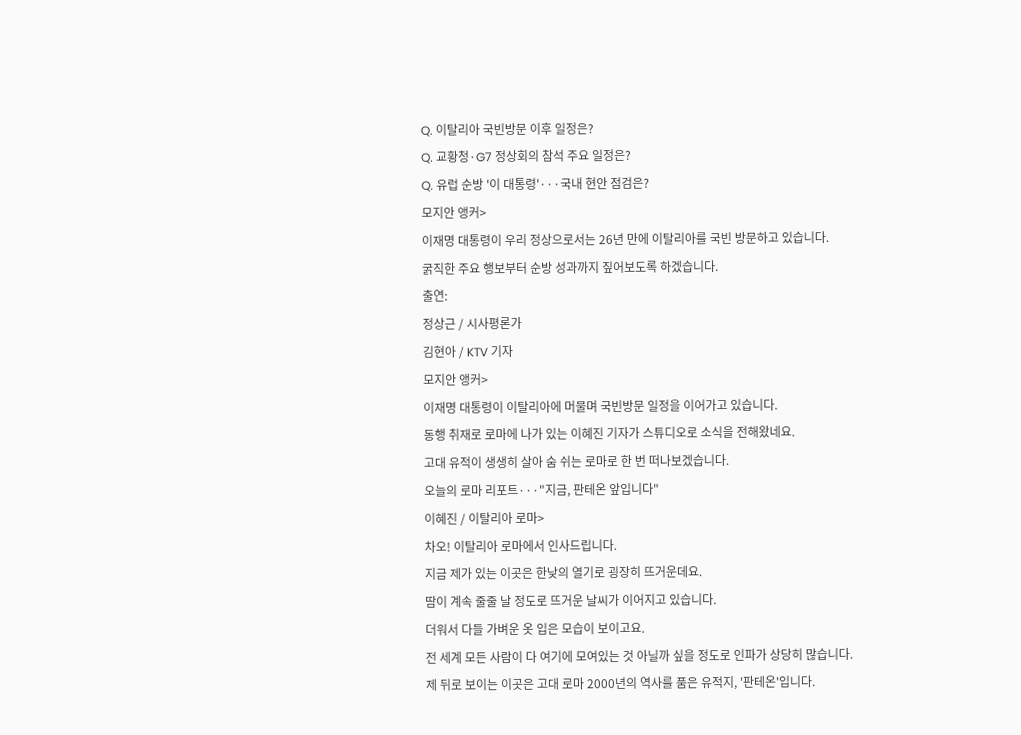Q. 이탈리아 국빈방문 이후 일정은?
Q. 교황청·G7 정상회의 참석 주요 일정은?
Q. 유럽 순방 '이 대통령'···국내 현안 점검은?
모지안 앵커>
이재명 대통령이 우리 정상으로서는 26년 만에 이탈리아를 국빈 방문하고 있습니다.
굵직한 주요 행보부터 순방 성과까지 짚어보도록 하겠습니다.
출연:
정상근 / 시사평론가
김현아 / KTV 기자
모지안 앵커>
이재명 대통령이 이탈리아에 머물며 국빈방문 일정을 이어가고 있습니다.
동행 취재로 로마에 나가 있는 이혜진 기자가 스튜디오로 소식을 전해왔네요.
고대 유적이 생생히 살아 숨 쉬는 로마로 한 번 떠나보겠습니다.
오늘의 로마 리포트···"지금, 판테온 앞입니다"
이혜진 / 이탈리아 로마>
차오! 이탈리아 로마에서 인사드립니다.
지금 제가 있는 이곳은 한낮의 열기로 굉장히 뜨거운데요.
땀이 계속 줄줄 날 정도로 뜨거운 날씨가 이어지고 있습니다.
더워서 다들 가벼운 옷 입은 모습이 보이고요.
전 세계 모든 사람이 다 여기에 모여있는 것 아닐까 싶을 정도로 인파가 상당히 많습니다.
제 뒤로 보이는 이곳은 고대 로마 2000년의 역사를 품은 유적지, '판테온'입니다.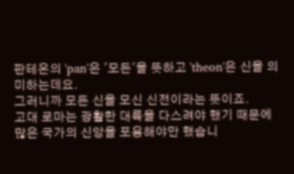판테온의 'pan'은 '모든'을 뜻하고 'theon'은 신을 의미하는데요.
그러니까 모든 신을 모신 신전이라는 뜻이죠.
고대 로마는 광활한 대륙을 다스려야 했기 때문에 많은 국가의 신앙을 포용해야만 했습니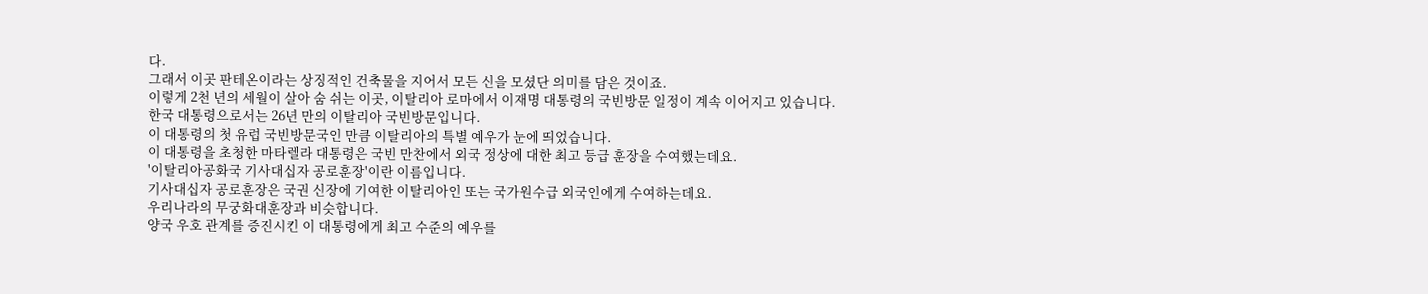다.
그래서 이곳 판테온이라는 상징적인 건축물을 지어서 모든 신을 모셨단 의미를 담은 것이죠.
이렇게 2천 년의 세월이 살아 숨 쉬는 이곳, 이탈리아 로마에서 이재명 대통령의 국빈방문 일정이 계속 이어지고 있습니다.
한국 대통령으로서는 26년 만의 이탈리아 국빈방문입니다.
이 대통령의 첫 유럽 국빈방문국인 만큼 이탈리아의 특별 예우가 눈에 띄었습니다.
이 대통령을 초청한 마타렐라 대통령은 국빈 만찬에서 외국 정상에 대한 최고 등급 훈장을 수여했는데요.
'이탈리아공화국 기사대십자 공로훈장'이란 이름입니다.
기사대십자 공로훈장은 국권 신장에 기여한 이탈리아인 또는 국가원수급 외국인에게 수여하는데요.
우리나라의 무궁화대훈장과 비슷합니다.
양국 우호 관계를 증진시킨 이 대통령에게 최고 수준의 예우를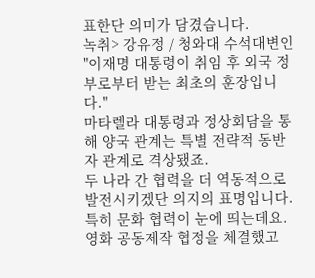표한단 의미가 담겼습니다.
녹취> 강유정 / 청와대 수석대변인
"이재명 대통령이 취임 후 외국 정부로부터 받는 최초의 훈장입니다."
마타렐라 대통령과 정상회담을 통해 양국 관계는 특별 전략적 동반자 관계로 격상됐죠.
두 나라 간 협력을 더 역동적으로 발전시키겠단 의지의 표명입니다.
특히 문화 협력이 눈에 띄는데요.
영화 공동제작 협정을 체결했고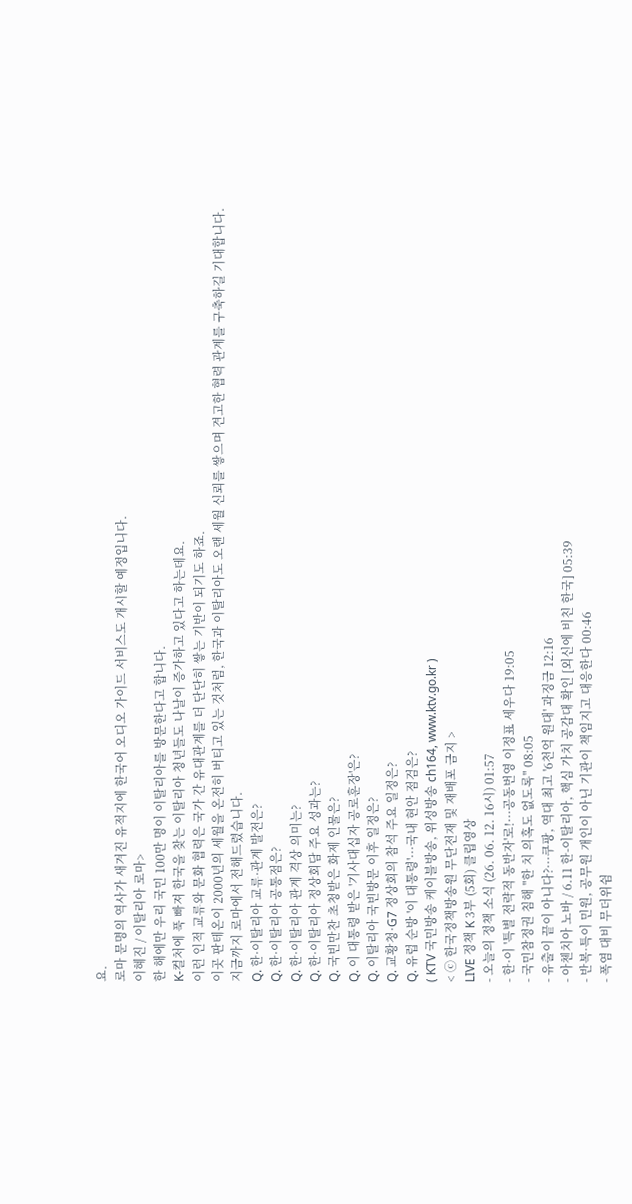요.
로마 문명의 역사가 새겨진 유적지에 한국어 오디오 가이드 서비스도 개시할 예정입니다.
이혜진 / 이탈리아 로마>
한 해에만 우리 국민 100만 명이 이탈리아를 방문한다고 합니다.
K-컬처에 푹 빠져 한국을 찾는 이탈리아 청년들도 나날이 증가하고 있다고 하는데요.
이런 인적 교류와 문화 협력은 국가 간 유대관계를 더 단단히 쌓는 기반이 되기도 하죠.
이곳 판테온이 2000년의 세월을 온전히 버티고 있는 것처럼, 한국과 이탈리아도 오랜 세월 신뢰를 쌓으며 견고한 협력 관계를 구축하길 기대합니다.
지금까지 로마에서 전해드렸습니다.
Q. 한·이탈리아 교류·관계 발전은?
Q. 한·이탈리아 공통점은?
Q. 한·이탈리아 관계 격상 의미는?
Q. 한·이탈리아 정상회담 주요 성과는?
Q. 국빈만찬 초청받은 화제 인물은?
Q. 이 대통령 받은 '기사대십자 공로훈장'은?
Q. 이탈리아 국빈방문 이후 일정은?
Q. 교황청·G7 정상회의 참석 주요 일정은?
Q. 유럽 순방 '이 대통령'···국내 현안 점검은?
( KTV 국민방송 케이블방송, 위성방송 ch164, www.ktv.go.kr )
< ⓒ 한국정책방송원 무단전재 및 재배포 금지 >
LIVE 정책 K 3부 (5회) 클립영상
- 오늘의 정책 소식 (26. 06. 12. 16시) 01:57
- 한·이 '특별 전략적 동반자'로!···공동번영 이정표 세우다 19:05
- 국민참정권 침해 "한 치 의혹도 없도록" 08:05
- 유출이 끝이 아니다?···쿠팡, 역대 최고 '6천억 원대' 과징금 12:16
- 아첸치아 노바 / 6.11 한-이탈리아, 핵심 가치 공감대 확인 [외신에 비친 한국] 05:39
- 반복·특이 민원, 공무원 개인이 아닌 기관이 책임지고 대응한다 00:46
- 폭염 대비 무더위쉼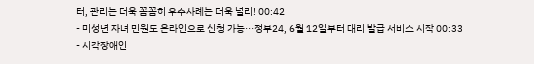터, 관리는 더욱 꼼꼼히 우수사례는 더욱 널리! 00:42
- 미성년 자녀 민원도 온라인으로 신청 가능···정부24, 6월 12일부터 대리 발급 서비스 시작 00:33
- 시각장애인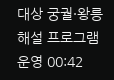대상 궁궐·왕릉 해설 프로그램 운영 00:42